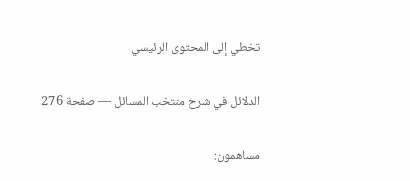تخطي إلى المحتوى الرئيسي

الدلائل في شرح منتخب المسائل — صفحة 276

مساهمون: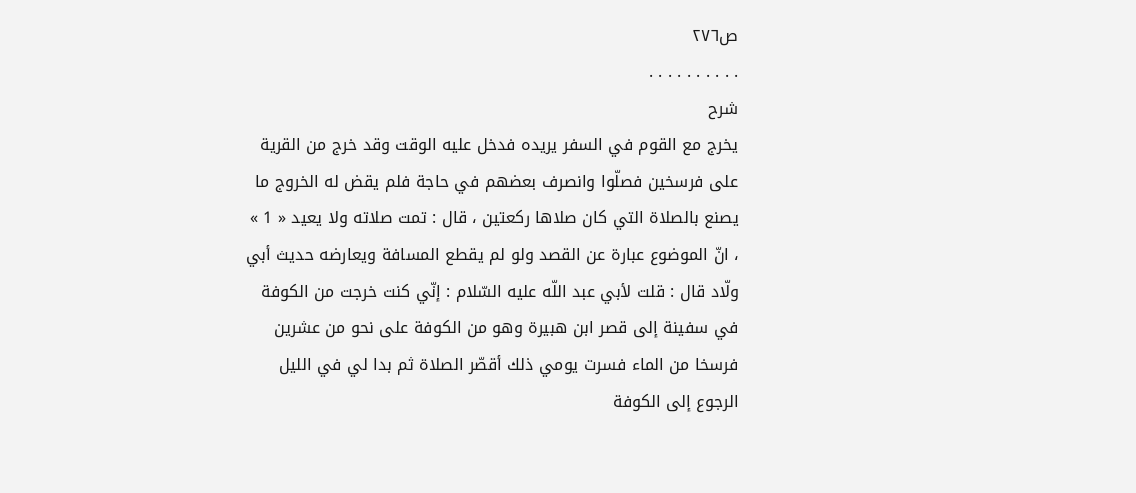ص٢٧٦
. . . . . . . . . .
شرح
يخرج مع القوم في السفر يريده فدخل عليه الوقت وقد خرج من القرية على فرسخين فصلّوا وانصرف بعضهم في حاجة فلم يقض له الخروج ما يصنع بالصلاة التي كان صلاها ركعتين ، قال : تمت صلاته ولا يعيد « 1 » ، انّ الموضوع عبارة عن القصد ولو لم يقطع المسافة ويعارضه حديث أبي ولّاد قال : قلت لأبي عبد اللّه عليه السّلام : إنّي كنت خرجت من الكوفة في سفينة إلى قصر ابن هبيرة وهو من الكوفة على نحو من عشرين فرسخا من الماء فسرت يومي ذلك أقصّر الصلاة ثم بدا لي في الليل الرجوع إلى الكوفة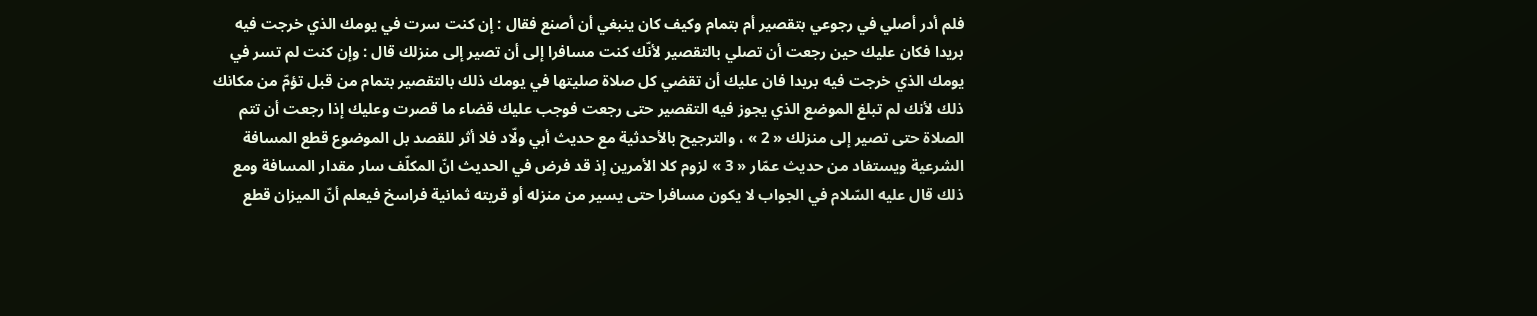فلم أدر أصلي في رجوعي بتقصير أم بتمام وكيف كان ينبغي أن أصنع فقال : إن كنت سرت في يومك الذي خرجت فيه بريدا فكان عليك حين رجعت أن تصلي بالتقصير لأنّك كنت مسافرا إلى أن تصير إلى منزلك قال : وإن كنت لم تسر في يومك الذي خرجت فيه بريدا فان عليك أن تقضي كل صلاة صليتها في يومك ذلك بالتقصير بتمام من قبل تؤمّ من مكانك ذلك لأنك لم تبلغ الموضع الذي يجوز فيه التقصير حتى رجعت فوجب عليك قضاء ما قصرت وعليك إذا رجعت أن تتم الصلاة حتى تصير إلى منزلك « 2 » ، والترجيح بالأحدثية مع حديث أبي ولّاد فلا أثر للقصد بل الموضوع قطع المسافة الشرعية ويستفاد من حديث عمّار « 3 » لزوم كلا الأمرين إذ قد فرض في الحديث انّ المكلّف سار مقدار المسافة ومع ذلك قال عليه السّلام في الجواب لا يكون مسافرا حتى يسير من منزله أو قريته ثمانية فراسخ فيعلم أنّ الميزان قطع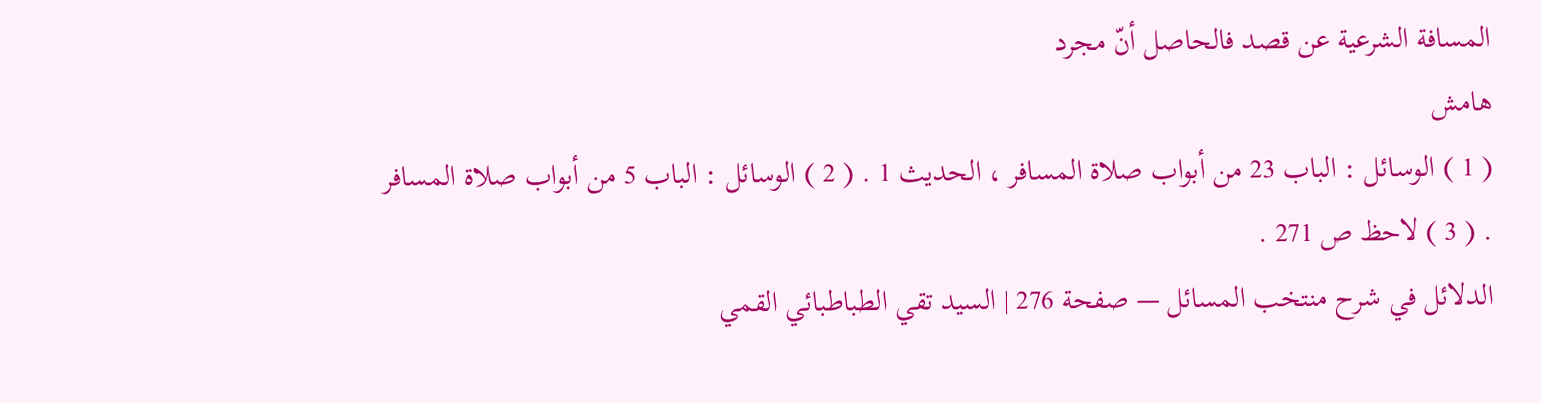المسافة الشرعية عن قصد فالحاصل أنّ مجرد
هامش
( 1 ) الوسائل : الباب 23 من أبواب صلاة المسافر ، الحديث 1 . ( 2 ) الوسائل : الباب 5 من أبواب صلاة المسافر . ( 3 ) لاحظ ص 271 .
الدلائل في شرح منتخب المسائل — صفحة 276 | السيد تقي الطباطبائي القمي